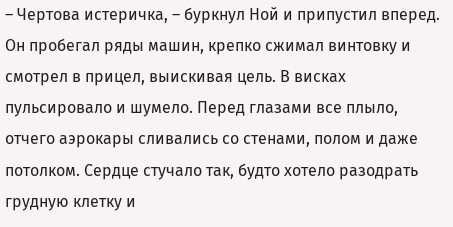– Чертова истеричка, – буркнул Ной и припустил вперед.
Он пробегал ряды машин, крепко сжимал винтовку и смотрел в прицел, выискивая цель. В висках пульсировало и шумело. Перед глазами все плыло, отчего аэрокары сливались со стенами, полом и даже потолком. Сердце стучало так, будто хотело разодрать грудную клетку и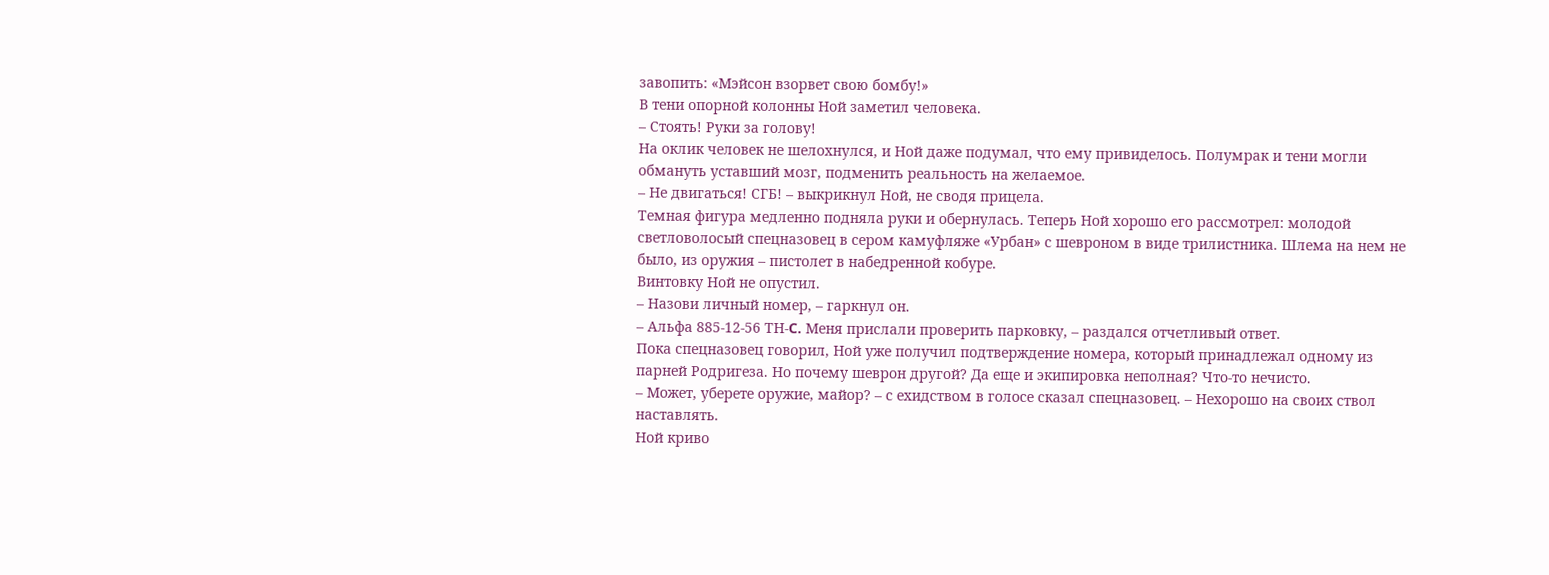завопить: «Мэйсон взорвет свою бомбу!»
В тени опорной колонны Ной заметил человека.
– Стоять! Руки за голову!
На оклик человек не шелохнулся, и Ной даже подумал, что ему привиделось. Полумрак и тени могли обмануть уставший мозг, подменить реальность на желаемое.
– Не двигаться! СГБ! – выкрикнул Ной, не сводя прицела.
Темная фигура медленно подняла руки и обернулась. Теперь Ной хорошо его рассмотрел: молодой светловолосый спецназовец в сером камуфляже «Урбан» с шевроном в виде трилистника. Шлема на нем не было, из оружия – пистолет в набедренной кобуре.
Винтовку Ной не опустил.
– Назови личный номер, – гаркнул он.
– Альфа 885-12-56 ТН-C. Меня прислали проверить парковку, – раздался отчетливый ответ.
Пока спецназовец говорил, Ной уже получил подтверждение номера, который принадлежал одному из парней Родригеза. Но почему шеврон другой? Да еще и экипировка неполная? Что-то нечисто.
– Может, уберете оружие, майор? – с ехидством в голосе сказал спецназовец. – Нехорошо на своих ствол наставлять.
Ной криво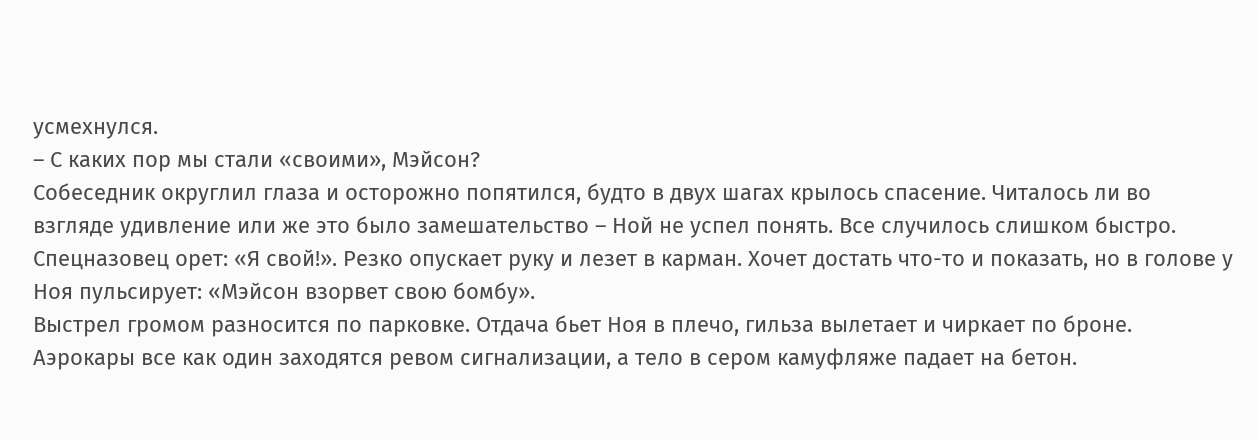усмехнулся.
– С каких пор мы стали «своими», Мэйсон?
Собеседник округлил глаза и осторожно попятился, будто в двух шагах крылось спасение. Читалось ли во взгляде удивление или же это было замешательство – Ной не успел понять. Все случилось слишком быстро.
Спецназовец орет: «Я свой!». Резко опускает руку и лезет в карман. Хочет достать что-то и показать, но в голове у Ноя пульсирует: «Мэйсон взорвет свою бомбу».
Выстрел громом разносится по парковке. Отдача бьет Ноя в плечо, гильза вылетает и чиркает по броне. Аэрокары все как один заходятся ревом сигнализации, а тело в сером камуфляже падает на бетон.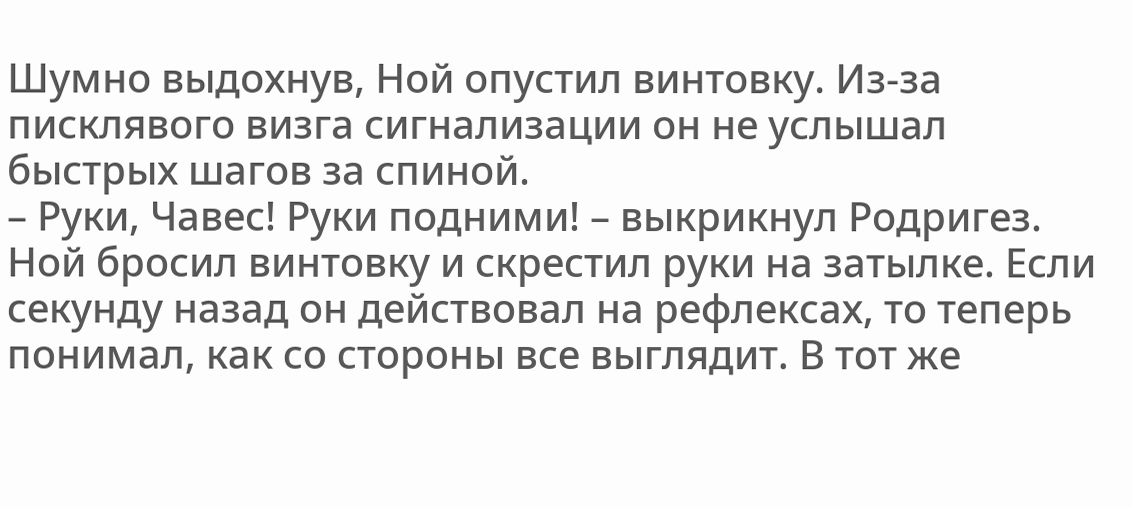Шумно выдохнув, Ной опустил винтовку. Из-за писклявого визга сигнализации он не услышал быстрых шагов за спиной.
– Руки, Чавес! Руки подними! – выкрикнул Родригез.
Ной бросил винтовку и скрестил руки на затылке. Если секунду назад он действовал на рефлексах, то теперь понимал, как со стороны все выглядит. В тот же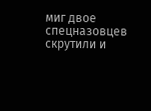миг двое спецназовцев скрутили и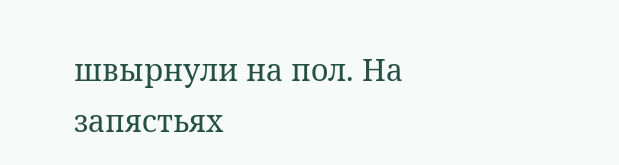швырнули на пол. На запястьях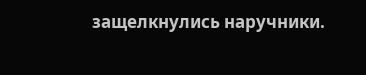защелкнулись наручники.